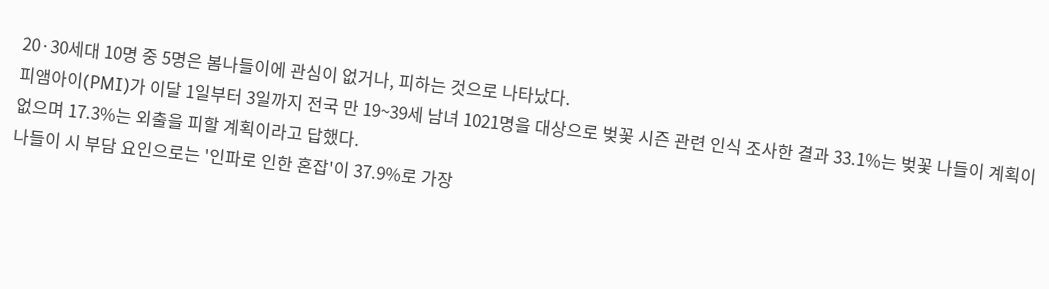20·30세대 10명 중 5명은 봄나들이에 관심이 없거나, 피하는 것으로 나타났다.
피앰아이(PMI)가 이달 1일부터 3일까지 전국 만 19~39세 남녀 1021명을 대상으로 벚꽃 시즌 관련 인식 조사한 결과 33.1%는 벚꽃 나들이 계획이 없으며 17.3%는 외출을 피할 계획이라고 답했다.
나들이 시 부담 요인으로는 '인파로 인한 혼잡'이 37.9%로 가장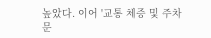높았다. 이어 '교통 체증 및 주차 문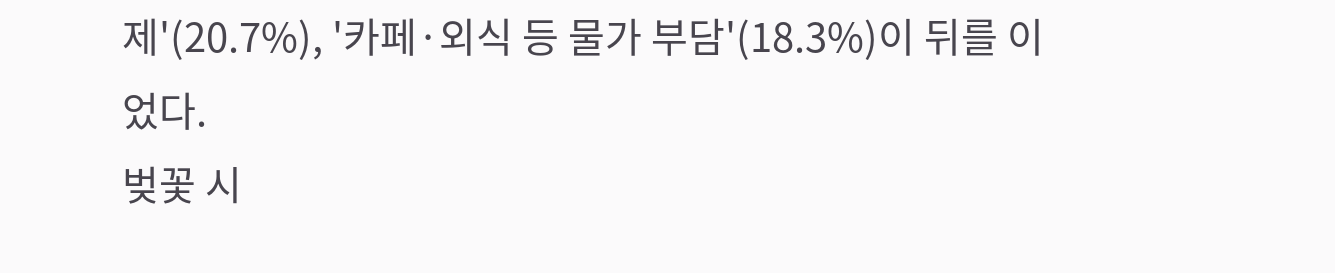제'(20.7%), '카페·외식 등 물가 부담'(18.3%)이 뒤를 이었다.
벚꽃 시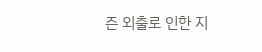즌 외출로 인한 지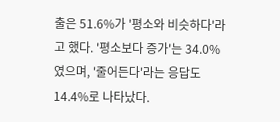출은 51.6%가 '평소와 비슷하다'라고 했다. '평소보다 증가'는 34.0%였으며, '줄어든다'라는 응답도 14.4%로 나타났다.